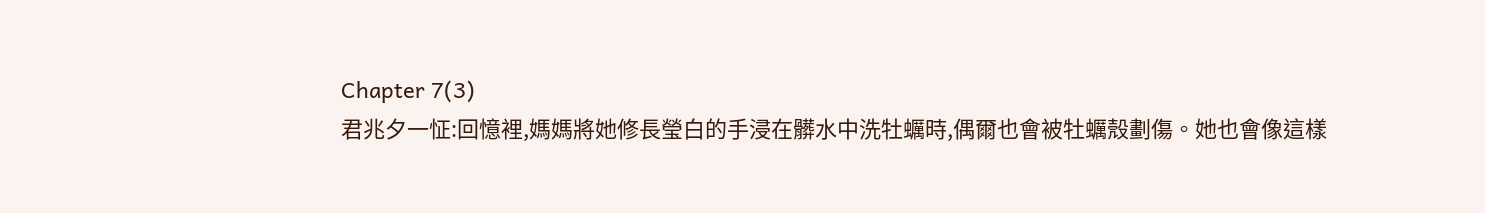Chapter 7(3)
君兆夕一怔:回憶裡,媽媽將她修長瑩白的手浸在髒水中洗牡蠣時,偶爾也會被牡蠣殼劃傷。她也會像這樣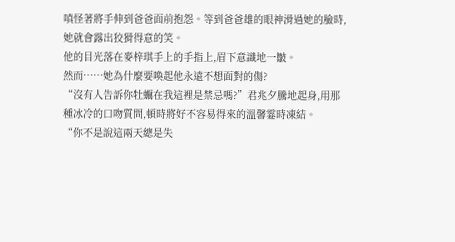嗔怪著將手伸到爸爸面前抱怨。等到爸爸雄的眼神滑過她的臉時,她就會露出狡猾得意的笑。
他的目光落在麥梓琪手上的手指上,眉下意識地一皺。
然而……她為什麼要喚起他永遠不想面對的傷?
“沒有人告訴你牡蠣在我這裡是禁忌嗎?”君兆夕騰地起身,用那種冰冷的口吻質問,頓時將好不容易得來的溫馨霎時凍結。
“你不是說這兩天總是失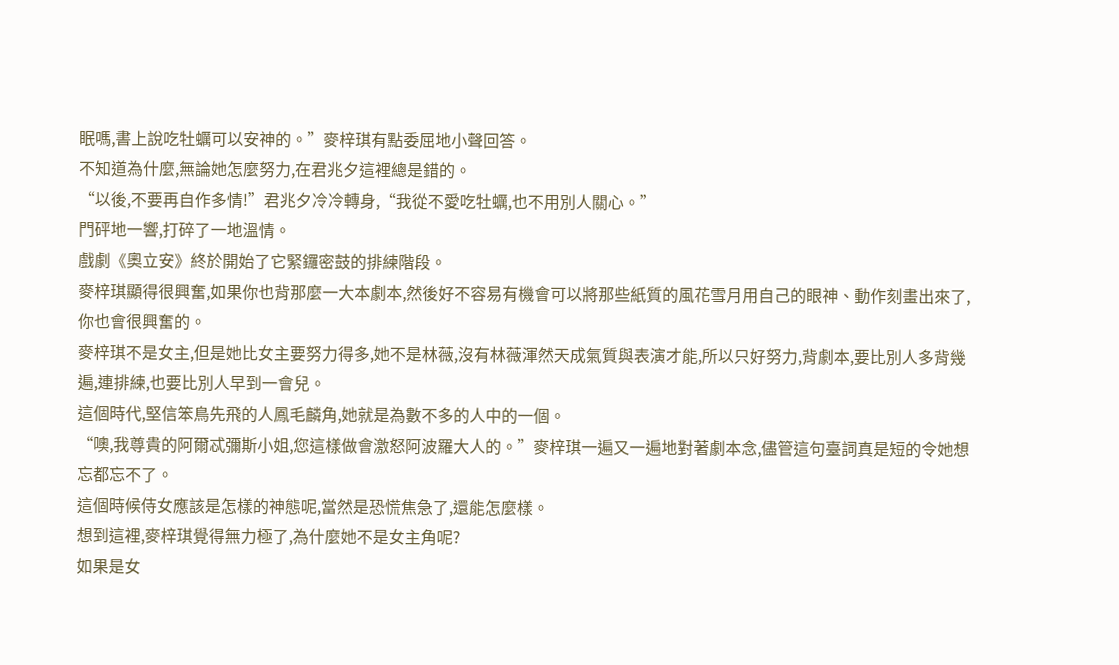眠嗎,書上說吃牡蠣可以安神的。”麥梓琪有點委屈地小聲回答。
不知道為什麼,無論她怎麼努力,在君兆夕這裡總是錯的。
“以後,不要再自作多情!”君兆夕冷冷轉身,“我從不愛吃牡蠣,也不用別人關心。”
門砰地一響,打碎了一地溫情。
戲劇《奧立安》終於開始了它緊鑼密鼓的排練階段。
麥梓琪顯得很興奮,如果你也背那麼一大本劇本,然後好不容易有機會可以將那些紙質的風花雪月用自己的眼神、動作刻畫出來了,你也會很興奮的。
麥梓琪不是女主,但是她比女主要努力得多,她不是林薇,沒有林薇渾然天成氣質與表演才能,所以只好努力,背劇本,要比別人多背幾遍,連排練,也要比別人早到一會兒。
這個時代,堅信笨鳥先飛的人鳳毛麟角,她就是為數不多的人中的一個。
“噢,我尊貴的阿爾忒彌斯小姐,您這樣做會激怒阿波羅大人的。”麥梓琪一遍又一遍地對著劇本念,儘管這句臺詞真是短的令她想忘都忘不了。
這個時候侍女應該是怎樣的神態呢,當然是恐慌焦急了,還能怎麼樣。
想到這裡,麥梓琪覺得無力極了,為什麼她不是女主角呢?
如果是女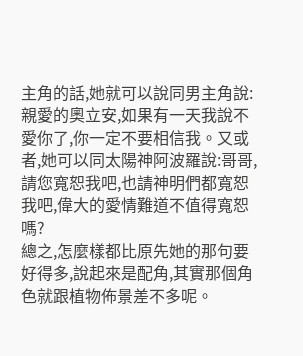主角的話,她就可以說同男主角說:親愛的奧立安,如果有一天我說不愛你了,你一定不要相信我。又或者,她可以同太陽神阿波羅說:哥哥,請您寬恕我吧,也請神明們都寬恕我吧,偉大的愛情難道不值得寬恕嗎?
總之,怎麼樣都比原先她的那句要好得多,說起來是配角,其實那個角色就跟植物佈景差不多呢。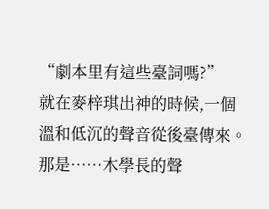“劇本里有這些臺詞嗎?”
就在麥梓琪出神的時候,一個溫和低沉的聲音從後臺傳來。
那是……木學長的聲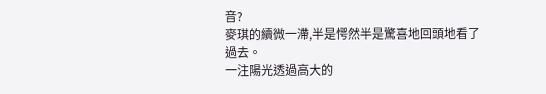音?
麥琪的續微一滯,半是愕然半是驚喜地回頭地看了過去。
一注陽光透過高大的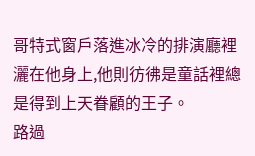哥特式窗戶落進冰冷的排演廳裡灑在他身上,他則彷彿是童話裡總是得到上天眷顧的王子。
路過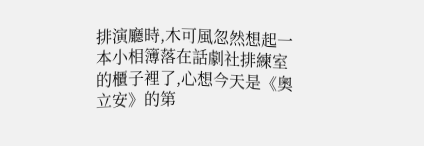排演廳時,木可風忽然想起一本小相簿落在話劇社排練室的櫃子裡了,心想今天是《奧立安》的第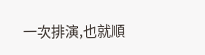一次排演,也就順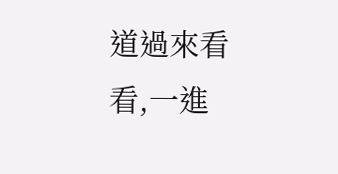道過來看看,一進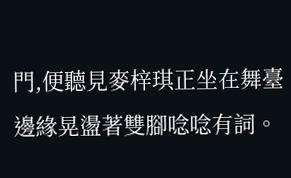門,便聽見麥梓琪正坐在舞臺邊緣晃盪著雙腳唸唸有詞。